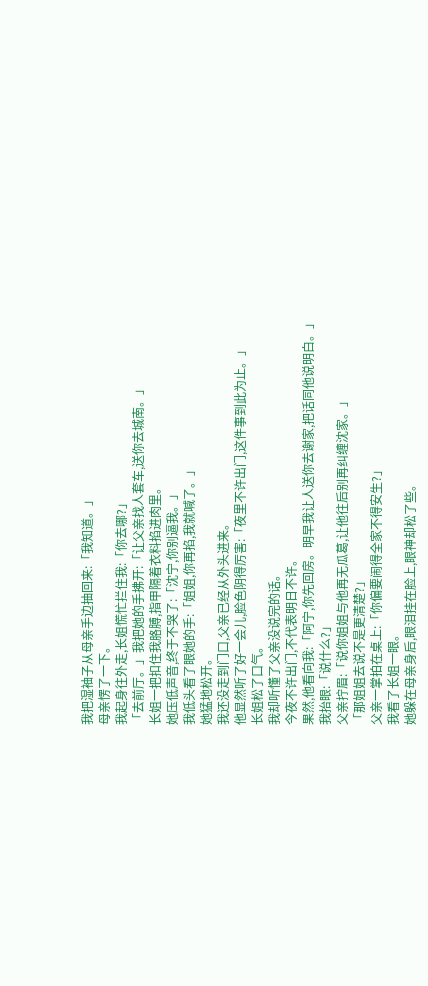我把湿袖子从母亲手边抽回来:「我知道。」
母亲愣了一下。
我起身往外走,长姐慌忙拦住我:「你去哪?」
「去前厅。」我把她的手拂开:「让父亲找人套车,送你去城南。」
长姐一把扣住我胳膊,指甲隔着衣料掐进肉里。
她压低声音,终于不哭了:「沈宁,你别逼我。」
我低头看了眼她的手:「姐姐,你再掐,我就喊了。」
她猛地松开。
我还没走到门口,父亲已经从外头进来。
他显然听了好一会儿,脸色阴得厉害:「夜里不许出门,这件事到此为止。」
长姐松了口气。
我却听懂了父亲没说完的话。
今夜不许出门,不代表明日不许。
果然,他看向我:「阿宁,你先回房。明早我让人送你去谢家,把话同他说明白。」
我抬眼:「说什么?」
父亲拧眉:「说你姐姐与他再无瓜葛,让他往后别再纠缠沈家。」
「那姐姐去说不是更清楚?」
父亲一掌拍在桌上:「你偏要闹得全家不得安生?」
我看了长姐一眼。
她躲在母亲身后,眼泪挂在脸上,眼神却松了些。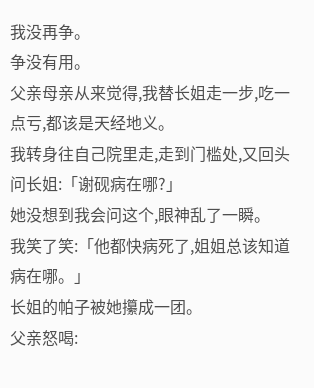我没再争。
争没有用。
父亲母亲从来觉得,我替长姐走一步,吃一点亏,都该是天经地义。
我转身往自己院里走,走到门槛处,又回头问长姐:「谢砚病在哪?」
她没想到我会问这个,眼神乱了一瞬。
我笑了笑:「他都快病死了,姐姐总该知道病在哪。」
长姐的帕子被她攥成一团。
父亲怒喝: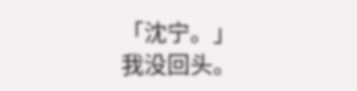「沈宁。」
我没回头。